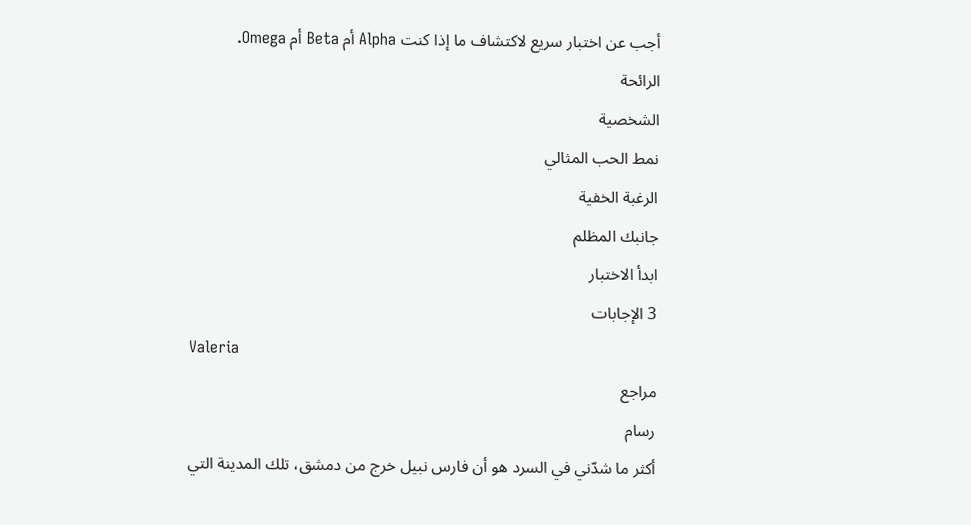أجب عن اختبار سريع لاكتشاف ما إذا كنت Alpha أم Beta أم Omega.
الرائحة
الشخصية
نمط الحب المثالي
الرغبة الخفية
جانبك المظلم
ابدأ الاختبار
3 الإجابات
Valeria
مراجع
رسام
أكثر ما شدّني في السرد هو أن فارس نبيل خرج من دمشق، تلك المدينة التي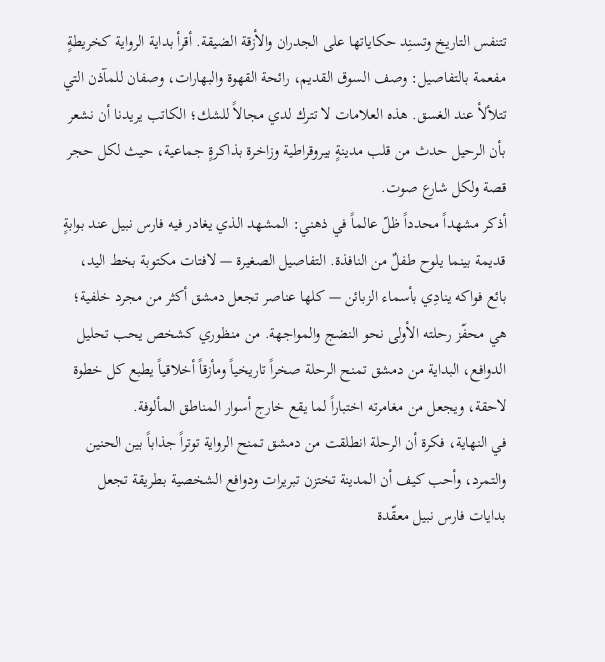تتنفس التاريخ وتسنِد حكاياتها على الجدران والأزقة الضيقة. أقرأ بداية الرواية كخريطةٍ مفعمة بالتفاصيل: وصف السوق القديم، رائحة القهوة والبهارات، وصفان للمآذن التي تتلألأ عند الغسق. هذه العلامات لا تترك لدي مجالاً للشك؛ الكاتب يريدنا أن نشعر بأن الرحيل حدث من قلب مدينةٍ بيروقراطية وزاخرة بذاكرةٍ جماعية، حيث لكل حجر قصة ولكل شارع صوت.
أذكر مشهداً محدداً ظلّ عالماً في ذهني: المشهد الذي يغادر فيه فارس نبيل عند بوابةٍ قديمة بينما يلوح طفلٌ من النافذة. التفاصيل الصغيرة — لافتات مكتوبة بخط اليد، بائع فواكه ينادِي بأسماء الزبائن — كلها عناصر تجعل دمشق أكثر من مجرد خلفية؛ هي محفّز رحلته الأولى نحو النضج والمواجهة. من منظوري كشخص يحب تحليل الدوافع، البداية من دمشق تمنح الرحلة صخراً تاريخياً ومأزقاً أخلاقياً يطبع كل خطوة لاحقة، ويجعل من مغامرته اختباراً لما يقع خارج أسوار المناطق المألوفة.
في النهاية، فكرة أن الرحلة انطلقت من دمشق تمنح الرواية توتراً جذاباً بين الحنين والتمرد، وأحب كيف أن المدينة تختزن تبريرات ودوافع الشخصية بطريقة تجعل بدايات فارس نبيل معقّدة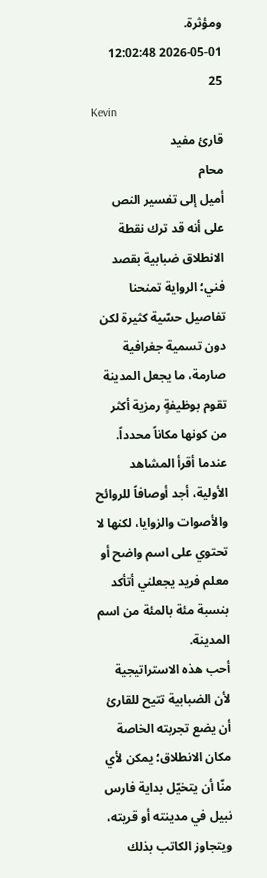ومؤثرة.
2026-05-01 12:02:48
25
Kevin
قارئ مفيد
محام
أميل إلى تفسير النص على أنه قد ترك نقطة الانطلاق ضبابية بقصد فني؛ الرواية تمنحنا تفاصيل حسّية كثيرة لكن دون تسمية جغرافية صارمة، ما يجعل المدينة تقوم بوظيفةٍ رمزية أكثر من كونها مكاناً محدداً. عندما أقرأ المشاهد الأولية، أجد أوصافاً للروائح والأصوات والزوايا، لكنها لا تحتوي على اسم واضح أو معلم فريد يجعلني أتأكد بنسبة مئة بالمئة من اسم المدينة.
أحب هذه الاستراتيجية لأن الضبابية تتيح للقارئ أن يضع تجربته الخاصة مكان الانطلاق؛ يمكن لأي منّا أن يتخيّل بداية فارس نبيل في مدينته أو قريته، ويتجاوز الكاتب بذلك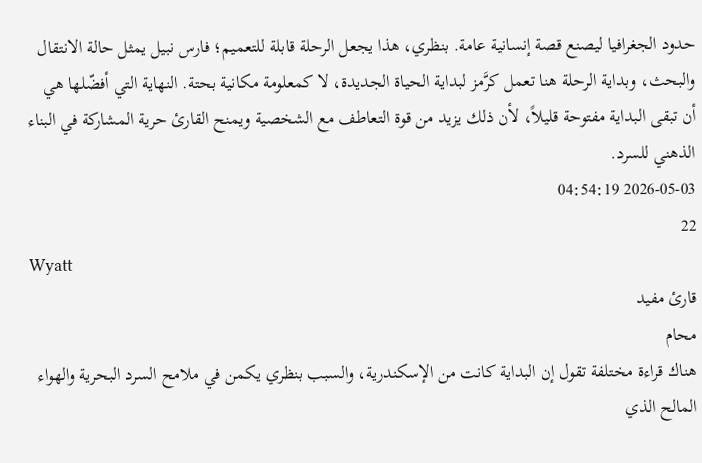حدود الجغرافيا ليصنع قصة إنسانية عامة. بنظري، هذا يجعل الرحلة قابلة للتعميم؛ فارس نبيل يمثل حالة الانتقال والبحث، وبداية الرحلة هنا تعمل كرَّمز لبداية الحياة الجديدة، لا كمعلومة مكانية بحتة. النهاية التي أفضّلها هي أن تبقى البداية مفتوحة قليلاً، لأن ذلك يزيد من قوة التعاطف مع الشخصية ويمنح القارئ حرية المشاركة في البناء الذهني للسرد.
2026-05-03 04:54:19
22
Wyatt
قارئ مفيد
محام
هناك قراءة مختلفة تقول إن البداية كانت من الإسكندرية، والسبب بنظري يكمن في ملامح السرد البحرية والهواء المالح الذي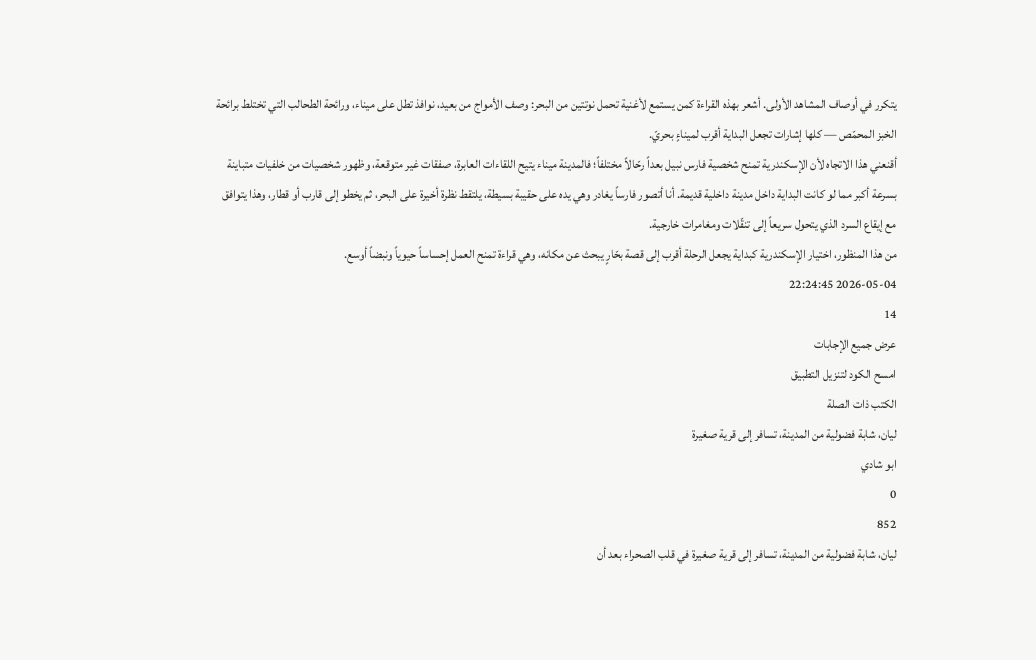يتكرر في أوصاف المشاهد الأولى. أشعر بهذه القراءة كمن يستمع لأغنية تحمل نوتتين من البحر: وصف الأمواج من بعيد، نوافذ تطل على ميناء، ورائحة الطحالب التي تختلط برائحة الخبز المحمّص — كلها إشارات تجعل البداية أقرب لميناءٍ بحريّ.
أقنعني هذا الاتجاه لأن الإسكندرية تمنح شخصية فارس نبيل بعداً رحّالاً مختلفاً؛ فالمدينة ميناء يتيح اللقاءات العابرة، صفقات غير متوقعة، وظهور شخصيات من خلفيات متباينة بسرعة أكبر مما لو كانت البداية داخل مدينة داخلية قديمة. أنا أتصور فارساً يغادر وهي يده على حقيبة بسيطة، يلتقط نظرة أخيرة على البحر، ثم يخطو إلى قارب أو قطار، وهذا يتوافق مع إيقاع السرد الذي يتحول سريعاً إلى تنقّلات ومغامرات خارجية.
من هذا المنظور، اختيار الإسكندرية كبداية يجعل الرحلة أقرب إلى قصة بحّارٍ يبحث عن مكانه، وهي قراءة تمنح العمل إحساساً حيوياً ونبضاً أوسع.
2026-05-04 22:24:45
14
عرض جميع الإجابات
امسح الكود لتنزيل التطبيق
الكتب ذات الصلة
ليان، شابة فضولية من المدينة، تسافر إلى قرية صغيرة
ابو شادي
0
852
ليان، شابة فضولية من المدينة، تسافر إلى قرية صغيرة في قلب الصحراء بعد أن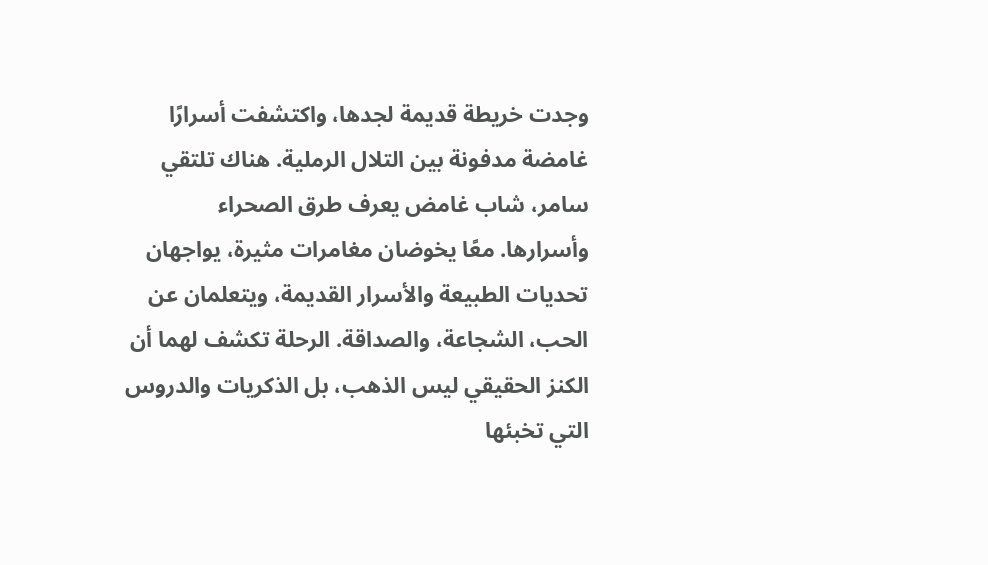وجدت خريطة قديمة لجدها، واكتشفت أسرارًا غامضة مدفونة بين التلال الرملية. هناك تلتقي سامر، شاب غامض يعرف طرق الصحراء وأسرارها. معًا يخوضان مغامرات مثيرة، يواجهان تحديات الطبيعة والأسرار القديمة، ويتعلمان عن الحب، الشجاعة، والصداقة. الرحلة تكشف لهما أن الكنز الحقيقي ليس الذهب، بل الذكريات والدروس التي تخبئها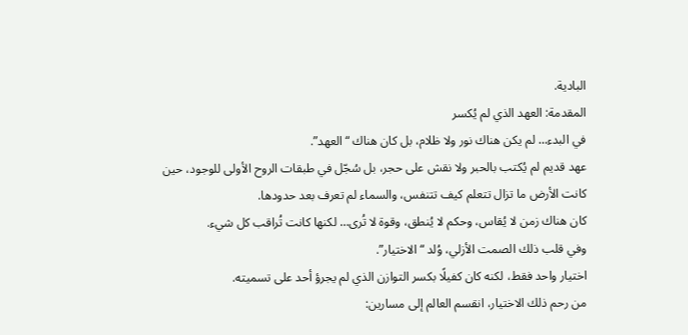البادية.
المقدمة: العهد الذي لم يُكسر
في البدء… لم يكن هناك نور ولا ظلام، بل كان هناك “العهد”.
عهد قديم لم يُكتب بالحبر ولا نقش على حجر، بل سُجّل في طبقات الروح الأولى للوجود، حين كانت الأرض ما تزال تتعلم كيف تتنفس، والسماء لم تعرف بعد حدودها.
كان هناك زمن لا يُقاس، وحكم لا يُنطق، وقوة لا تُرى… لكنها كانت تُراقب كل شيء.
وفي قلب ذلك الصمت الأزلي، وُلد “الاختيار”.
اختيار واحد فقط، لكنه كان كفيلًا بكسر التوازن الذي لم يجرؤ أحد على تسميته.
من رحم ذلك الاختيار، انقسم العالم إلى مسارين: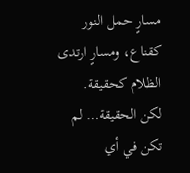مسارٍ حمل النور كقناع، ومسارٍ ارتدى الظلام كحقيقة.
لكن الحقيقة… لم تكن في أي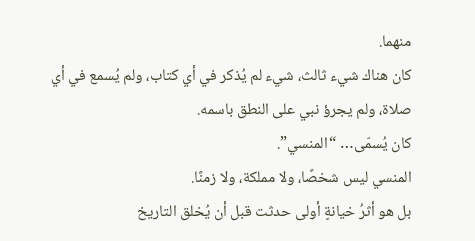منهما.
كان هناك شيء ثالث، شيء لم يُذكر في أي كتاب، ولم يُسمع في أي صلاة، ولم يجرؤ نبي على النطق باسمه.
كان يُسمّى… “المنسي”.
المنسي ليس شخصًا، ولا مملكة، ولا زمنًا.
بل هو أثرُ خيانةٍ أولى حدثت قبل أن يُخلق التاريخ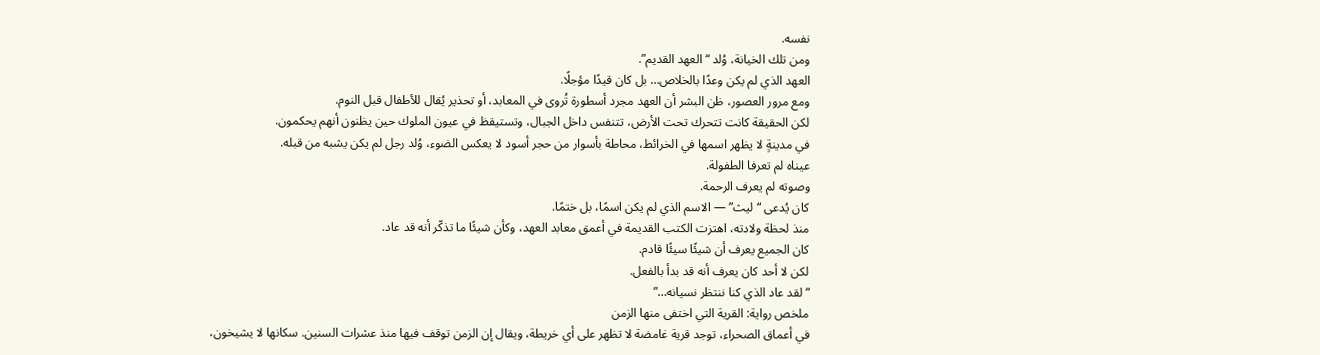نفسه.
ومن تلك الخيانة، وُلد “العهد القديم”.
العهد الذي لم يكن وعدًا بالخلاص… بل كان قيدًا مؤجلًا.
ومع مرور العصور، ظن البشر أن العهد مجرد أسطورة تُروى في المعابد، أو تحذير يُقال للأطفال قبل النوم.
لكن الحقيقة كانت تتحرك تحت الأرض، تتنفس داخل الجبال، وتستيقظ في عيون الملوك حين يظنون أنهم يحكمون.
في مدينةٍ لا يظهر اسمها في الخرائط، محاطة بأسوار من حجر أسود لا يعكس الضوء، وُلد رجل لم يكن يشبه من قبله.
عيناه لم تعرفا الطفولة.
وصوته لم يعرف الرحمة.
كان يُدعى “ليث” — الاسم الذي لم يكن اسمًا، بل ختمًا.
منذ لحظة ولادته، اهتزت الكتب القديمة في أعمق معابد العهد، وكأن شيئًا ما تذكّر أنه قد عاد.
كان الجميع يعرف أن شيئًا سيئًا قادم.
لكن لا أحد كان يعرف أنه قد بدأ بالفعل.
“لقد عاد الذي كنا ننتظر نسيانه…”
ملخص رواية: القرية التي اختفى منها الزمن
في أعماق الصحراء، توجد قرية غامضة لا تظهر على أي خريطة، ويقال إن الزمن توقف فيها منذ عشرات السنين. سكانها لا يشيخون،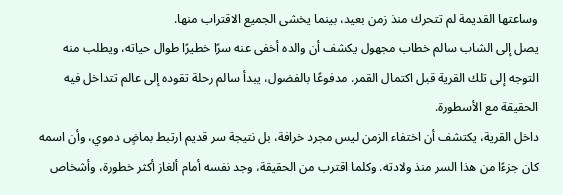وساعتها القديمة لم تتحرك منذ زمن بعيد، بينما يخشى الجميع الاقتراب منها.
يصل إلى الشاب سالم خطاب مجهول يكشف أن والده أخفى عنه سرًا خطيرًا طوال حياته، ويطلب منه التوجه إلى تلك القرية قبل اكتمال القمر. مدفوعًا بالفضول، يبدأ سالم رحلة تقوده إلى عالم تتداخل فيه الحقيقة مع الأسطورة.
داخل القرية، يكتشف أن اختفاء الزمن ليس مجرد خرافة، بل نتيجة سر قديم ارتبط بماضٍ دموي، وأن اسمه كان جزءًا من هذا السر منذ ولادته. وكلما اقترب من الحقيقة، وجد نفسه أمام ألغاز أكثر خطورة، وأشخاص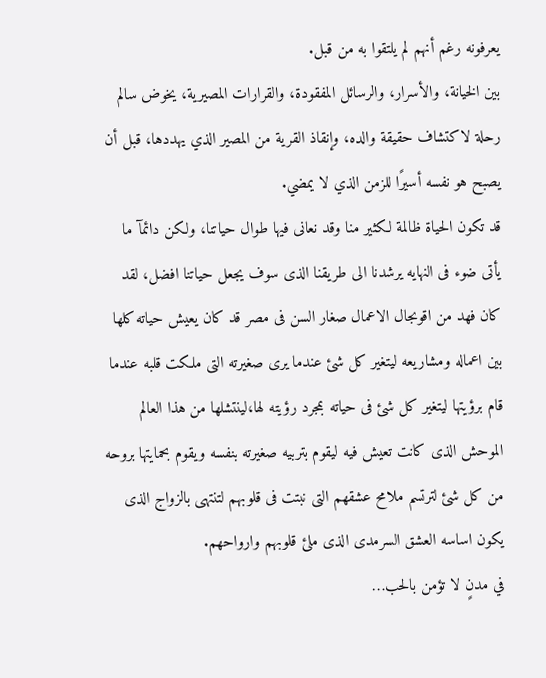يعرفونه رغم أنهم لم يلتقوا به من قبل.
بين الخيانة، والأسرار، والرسائل المفقودة، والقرارات المصيرية، يخوض سالم رحلة لاكتشاف حقيقة والده، وإنقاذ القرية من المصير الذي يهددها، قبل أن يصبح هو نفسه أسيرًا للزمن الذي لا يمضي.
قد تكون الحياة ظالمة لكثير منا وقد نعانى فيها طوال حياتنا، ولكن دائمآ ما يأتى ضوء فى النهايه يرشدنا الى طريقنا الذى سوف يجعل حياتنا افضل، لقد كان فهد من اقوىجال الاعمال صغار السن فى مصر قد كان يعيش حياته كلها بين اعماله ومشاريعه ليتغير كل شئ عندما يرى صغيرته التى ملكت قلبه عندما قام برؤيتها ليتغير كل شئ فى حياته بمجرد رؤيته لها،لينتشلها من هذا العالم الموحش الذى كانت تعيش فيه ليقوم بتربيه صغيرته بنفسه ويقوم بحمايتها بروحه من كل شئ لترتسم ملامح عشقهم التى نبتت فى قلوبهم لتنتهى بالزواج الذى يكون اساسه العشق السرمدى الذى ملئ قلوبهم وارواحهم.
في مدنٍ لا تؤمن بالحب…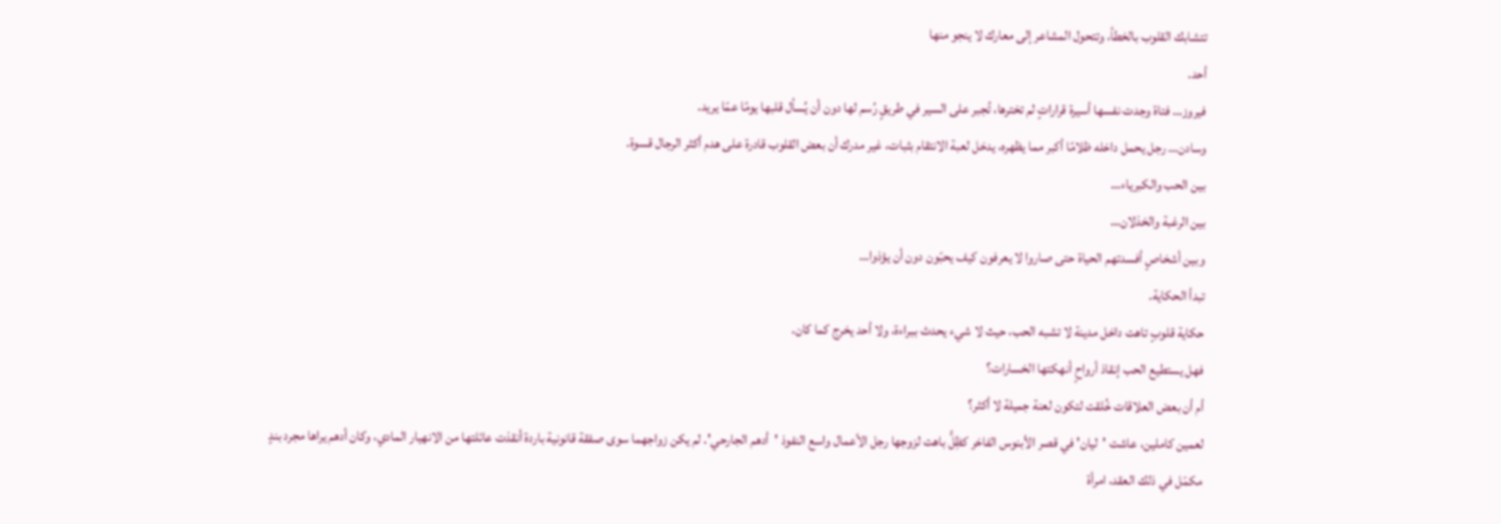تتشابك القلوب بالخطأ، وتتحول المشاعر إلى معارك لا ينجو منها
أحد.
فيروز… فتاة وجدت نفسها أسيرة قراراتٍ لم تخترها، تُجبر على السير في طريقٍ رُسم لها دون أن يُسأل قلبها يومًا عمّا يريد.
وسادن… رجل يحمل داخله ظلامًا أكبر مما يظهره، يدخل لعبة الانتقام بثبات، غير مدرك أن بعض القلوب قادرة على هدم أكثر الرجال قسوة.
بين الحب والكبرياء…
بين الرغبة والخذلان…
وبين أشخاصٍ أفسدتهم الحياة حتى صاروا لا يعرفون كيف يحبّون دون أن يؤذوا…
تبدأ الحكاية.
حكاية قلوبٍ تاهت داخل مدينة لا تشبه الحب، حيث لا شيء يحدث ببراءة، ولا أحد يخرج كما كان.
فهل يستطيع الحب إنقاذ أرواحٍ أنهكتها الخسارات؟
أم أن بعض العلاقات خُلقت لتكون لعنة جميلة لا أكثر؟
لعمين كاملين، عاشت 'ليان' في قصر الأبنوس الفاخر كظِلٍّ باهت لزوجها رجل الأعمال واسع النفوذ 'أدهم الجارحي'. لم يكن زواجهما سوى صفقة قانونية باردة أنقذت عائلتها من الانهيار المادي، وكان أدهم يراها مجرد بندٍ مكمّل في ذلك العقد، امرأة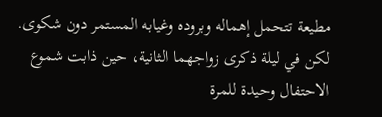مطيعة تتحمل إهماله وبروده وغيابه المستمر دون شكوى.
لكن في ليلة ذكرى زواجهما الثانية، حين ذابت شموع الاحتفال وحيدة للمرة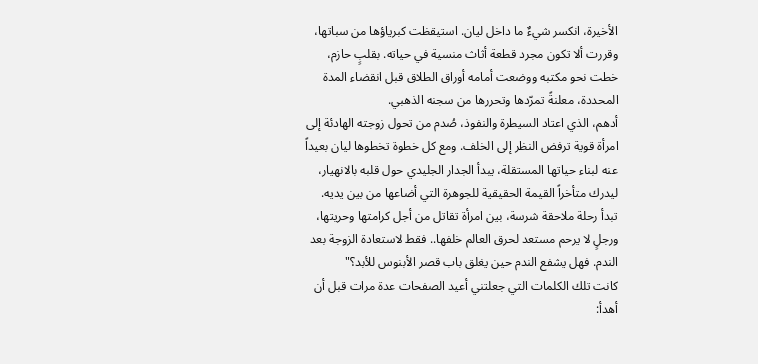الأخيرة، انكسر شيءٌ ما داخل ليان. استيقظت كبرياؤها من سباتها، وقررت ألا تكون مجرد قطعة أثاث منسية في حياته. بقلبٍ حازم، خطت نحو مكتبه ووضعت أمامه أوراق الطلاق قبل انقضاء المدة المحددة، معلنةً تمرّدها وتحررها من سجنه الذهبي.
أدهم، الذي اعتاد السيطرة والنفوذ، صُدم من تحول زوجته الهادئة إلى امرأة قوية ترفض النظر إلى الخلف. ومع كل خطوة تخطوها ليان بعيداً عنه لبناء حياتها المستقلة، يبدأ الجدار الجليدي حول قلبه بالانهيار، ليدرك متأخراً القيمة الحقيقية للجوهرة التي أضاعها من بين يديه.
تبدأ رحلة ملاحقة شرسة، بين امرأة تقاتل من أجل كرامتها وحريتها، ورجلٍ لا يرحم مستعد لحرق العالم خلفها.. فقط لاستعادة الزوجة بعد الندم. فهل يشفع الندم حين يغلق باب قصر الأبنوس للأبد؟"
كانت تلك الكلمات التي جعلتني أعيد الصفحات عدة مرات قبل أن أهدأ: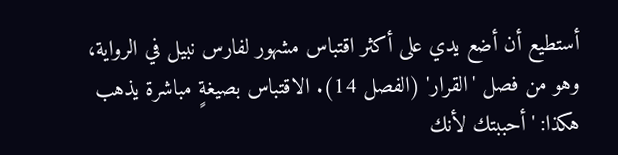أستطيع أن أضع يدي على أكثر اقتباس مشهور لفارس نبيل في الرواية، وهو من فصل 'القرار' (الفصل 14). الاقتباس بصيغةٍ مباشرة يذهب هكذا: 'أحببتك لأنك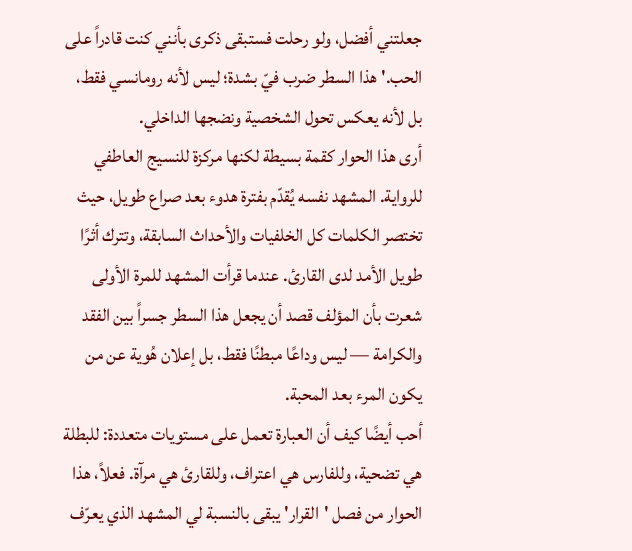جعلتني أفضل، ولو رحلت فستبقى ذكرى بأنني كنت قادراً على الحب.' هذا السطر ضرب فيّ بشدة؛ ليس لأنه رومانسي فقط، بل لأنه يعكس تحول الشخصية ونضجها الداخلي.
أرى هذا الحوار كقمة بسيطة لكنها مركزة للنسيج العاطفي للرواية. المشهد نفسه يُقدّم بفترة هدوء بعد صراع طويل، حيث تختصر الكلمات كل الخلفيات والأحداث السابقة، وتترك أثرًا طويل الأمد لدى القارئ. عندما قرأت المشهد للمرة الأولى شعرت بأن المؤلف قصد أن يجعل هذا السطر جسراً بين الفقد والكرامة — ليس وداعًا مبطنًا فقط، بل إعلان هُوية عن من يكون المرء بعد المحبة.
أحب أيضًا كيف أن العبارة تعمل على مستويات متعددة: للبطلة هي تضحية، وللفارس هي اعتراف، وللقارئ هي مرآة. فعلاً، هذا الحوار من فصل 'القرار' يبقى بالنسبة لي المشهد الذي يعرّف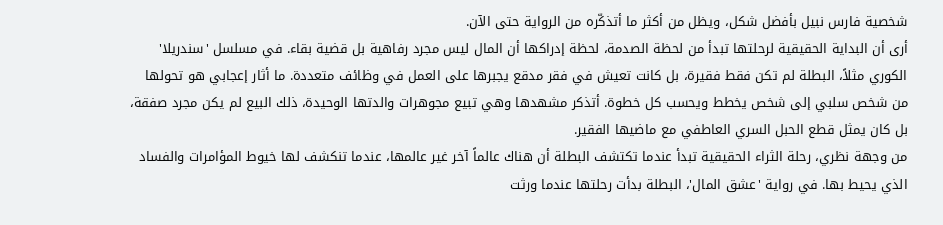شخصية فارس نبيل بأفضل شكل، ويظل من أكثر ما أتذكّره من الرواية حتى الآن.
أرى أن البداية الحقيقية لرحلتها تبدأ من لحظة الصدمة، لحظة إدراكها أن المال ليس مجرد رفاهية بل قضية بقاء. في مسلسل 'سندريلا' الكوري مثلاً، البطلة لم تكن فقط فقيرة، بل كانت تعيش في فقر مدقع يجبرها على العمل في وظائف متعددة. ما أثار إعجابي هو تحولها من شخص سلبي إلى شخص يخطط ويحسب كل خطوة. أتذكر مشهدها وهي تبيع مجوهرات والدتها الوحيدة، ذلك البيع لم يكن مجرد صفقة، بل كان يمثل قطع الحبل السري العاطفي مع ماضيها الفقير.
من وجهة نظري، رحلة الثراء الحقيقية تبدأ عندما تكتشف البطلة أن هناك عالماً آخر غير عالمها، عندما تنكشف لها خيوط المؤامرات والفساد الذي يحيط بها. في رواية 'عشق المال'، البطلة بدأت رحلتها عندما ورثت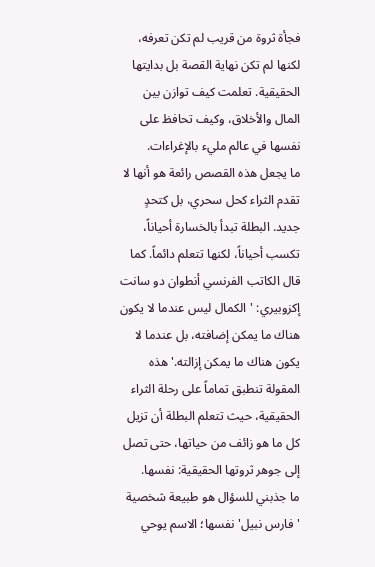فجأة ثروة من قريب لم تكن تعرفه، لكنها لم تكن نهاية القصة بل بدايتها الحقيقية. تعلمت كيف توازن بين المال والأخلاق، وكيف تحافظ على نفسها في عالم مليء بالإغراءات.
ما يجعل هذه القصص رائعة هو أنها لا تقدم الثراء كحل سحري، بل كتحدٍ جديد. البطلة تبدأ بالخسارة أحياناً، تكسب أحياناً، لكنها تتعلم دائماً. كما قال الكاتب الفرنسي أنطوان دو سانت إكزوبيري: 'الكمال ليس عندما لا يكون هناك ما يمكن إضافته، بل عندما لا يكون هناك ما يمكن إزالته.' هذه المقولة تنطبق تماماً على رحلة الثراء الحقيقية، حيث تتعلم البطلة أن تزيل كل ما هو زائف من حياتها، حتى تصل إلى جوهر ثروتها الحقيقية: نفسها.
ما جذبني للسؤال هو طبيعة شخصية 'فارس نبيل' نفسها؛ الاسم يوحي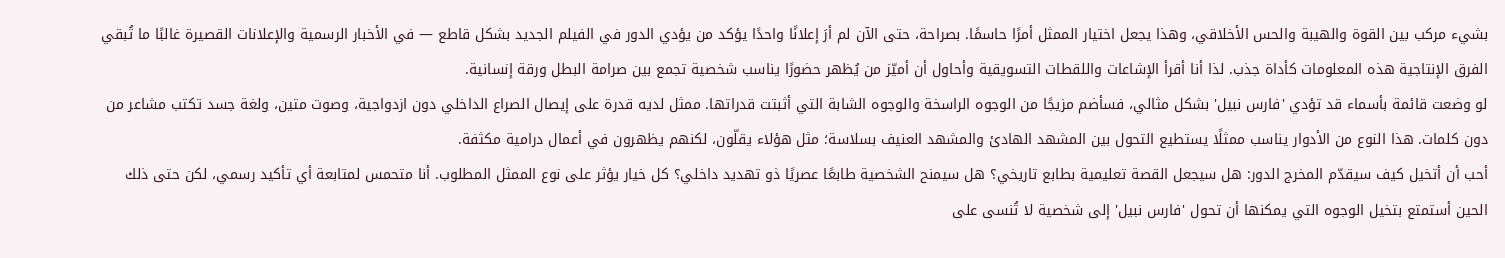بشيء مركب بين القوة والهيبة والحس الأخلاقي، وهذا يجعل اختيار الممثل أمرًا حاسمًا. بصراحة، حتى الآن لم أرَ إعلانًا واحدًا يؤكد من يؤدي الدور في الفيلم الجديد بشكل قاطع — في الأخبار الرسمية والإعلانات القصيرة غالبًا ما تُبقي الفرق الإنتاجية هذه المعلومات كأداة جذب. لذا أنا أقرأ الإشاعات واللقطات التسويقية وأحاول أن أميّز من يُظهر حضورًا يناسب شخصية تجمع بين صرامة البطل ورقة إنسانية.
لو وضعت قائمة بأسماء قد تؤدي 'فارس نبيل' بشكل مثالي، فسأضم مزيجًا من الوجوه الراسخة والوجوه الشابة التي أثبتت قدراتها. ممثل لديه قدرة على إيصال الصراع الداخلي دون ازدواجية، وصوت متين، ولغة جسد تكتب مشاعر من دون كلمات. هذا النوع من الأدوار يناسب ممثلًا يستطيع التحول بين المشهد الهادئ والمشهد العنيف بسلاسة؛ مثل هؤلاء يقلّون، لكنهم يظهرون في أعمال درامية مكثفة.
أحب أن أتخيل كيف سيقدّم المخرج الدور: هل سيجعل القصة تعليمية بطابع تاريخي؟ هل سيمنح الشخصية طابعًا عصريًا ذو تهديد داخلي؟ كل خيار يؤثر على نوع الممثل المطلوب. أنا متحمس لمتابعة أي تأكيد رسمي، لكن حتى ذلك الحين أستمتع بتخيل الوجوه التي يمكنها أن تحول 'فارس نبيل' إلى شخصية لا تُنسى على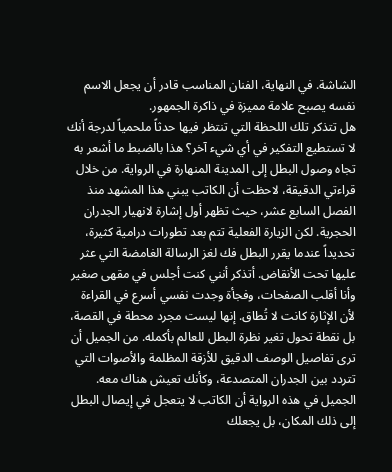الشاشة. في النهاية، الفنان المناسب قادر أن يجعل الاسم نفسه يصبح علامة مميزة في ذاكرة الجمهور.
هل تتذكر تلك اللحظة التي تنتظر فيها حدثاً ملحمياً لدرجة أنك لا تستطيع التفكير في أي شيء آخر؟ هذا بالضبط ما أشعر به تجاه وصول البطل إلى المدينة المنهارة في الرواية. من خلال قراءتي الدقيقة، لاحظت أن الكاتب يبني هذا المشهد منذ الفصل السابع عشر، حيث تظهر أول إشارة لانهيار الجدران الحجرية. لكن الزيارة الفعلية تتم بعد تطورات درامية كثيرة، تحديداً عندما يقرر البطل فك لغز الرسالة الغامضة التي عثر عليها تحت الأنقاض. أتذكر أنني كنت أجلس في مقهى صغير وأنا أقلب الصفحات، وفجأة وجدت نفسي أسرع في القراءة لأن الإثارة كانت لا تُطاق. إنها ليست مجرد محطة في القصة، بل نقطة تحول تغير نظرة البطل للعالم بأكمله. من الجميل أن ترى تفاصيل الوصف الدقيق للأزقة المظلمة والأصوات التي تتردد بين الجدران المتصدعة، وكأنك تعيش هناك معه.
الجميل في هذه الرواية أن الكاتب لا يتعجل في إيصال البطل إلى ذلك المكان، بل يجعلك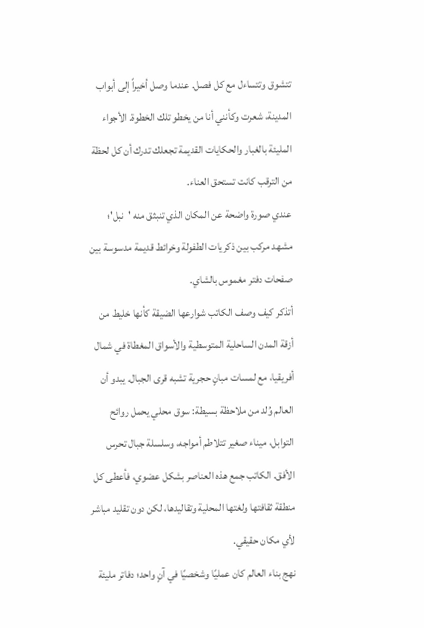تتشوق وتتساءل مع كل فصل. عندما وصل أخيراً إلى أبواب المدينة، شعرت وكأنني أنا من يخطو تلك الخطوة. الأجواء المليئة بالغبار والحكايات القديمة تجعلك تدرك أن كل لحظة من الترقب كانت تستحق العناء.
عندي صورة واضحة عن المكان الذي تنبثق منه 'نبل'؛ مشهد مركب بين ذكريات الطفولة وخرائط قديمة مدسوسة بين صفحات دفتر مغموس بالشاي.
أتذكر كيف وصف الكاتب شوارعها الضيقة كأنها خليط من أزقة المدن الساحلية المتوسطية والأسواق المغطاة في شمال أفريقيا، مع لمسات مبانٍ حجرية تشبه قرى الجبال. يبدو أن العالم وُلد من ملاحظة بسيطة: سوق محلي يحمل روائح التوابل، ميناء صغير تتلاطم أمواجه، وسلسلة جبال تحرس الأفق. الكاتب جمع هذه العناصر بشكل عضوي، فأعطى كل منطقة ثقافتها ولغتها المحلية وتقاليدها، لكن دون تقليد مباشر لأي مكان حقيقي.
نهج بناء العالم كان عمليًا وشخصيًا في آنٍ واحد؛ دفاتر مليئة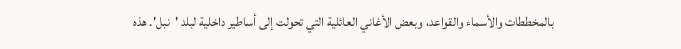بالمخططات والأسماء والقواعد، وبعض الأغاني العائلية التي تحولت إلى أساطير داخلية لبلد 'نبل'. هذه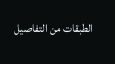الطبقات من التفاصيل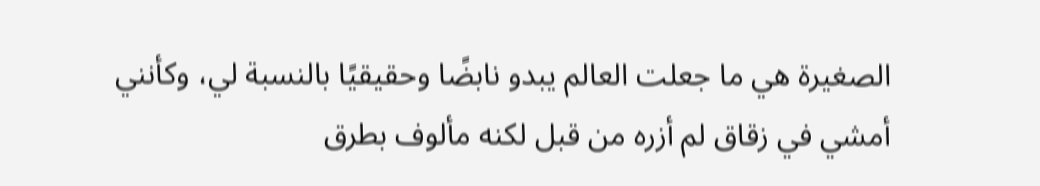الصغيرة هي ما جعلت العالم يبدو نابضًا وحقيقيًا بالنسبة لي، وكأنني أمشي في زقاق لم أزره من قبل لكنه مألوف بطرق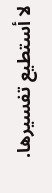لا أستطيع تفسيرها.